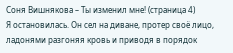Соня Вишнякова – Ты изменил мне! (страница 4)
Я остановилась. Он сел на диване, протер своё лицо, ладонями разгоняя кровь и приводя в порядок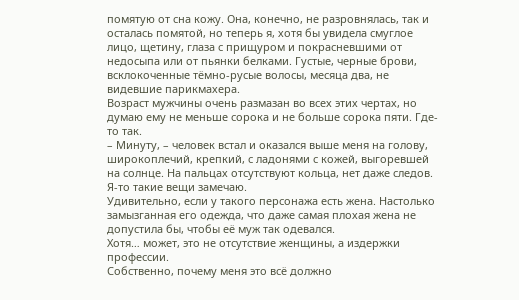помятую от сна кожу. Она, конечно, не разровнялась, так и осталась помятой, но теперь я, хотя бы увидела смуглое лицо, щетину, глаза с прищуром и покрасневшими от недосыпа или от пьянки белками. Густые, черные брови, всклокоченные тёмно-русые волосы, месяца два, не видевшие парикмахера.
Возраст мужчины очень размазан во всех этих чертах, но думаю ему не меньше сорока и не больше сорока пяти. Где-то так.
– Минуту, – человек встал и оказался выше меня на голову, широкоплечий, крепкий, с ладонями с кожей, выгоревшей на солнце. На пальцах отсутствуют кольца, нет даже следов. Я-то такие вещи замечаю.
Удивительно, если у такого персонажа есть жена. Настолько замызганная его одежда, что даже самая плохая жена не допустила бы, чтобы её муж так одевался.
Хотя… может, это не отсутствие женщины, а издержки профессии.
Собственно, почему меня это всё должно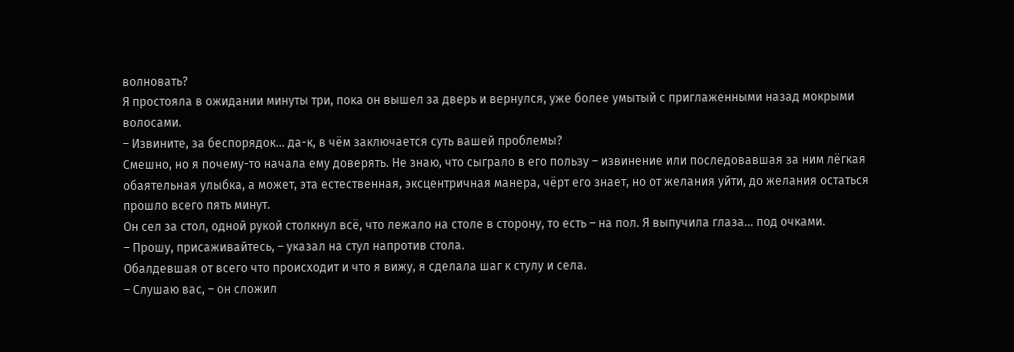волновать?
Я простояла в ожидании минуты три, пока он вышел за дверь и вернулся, уже более умытый с приглаженными назад мокрыми волосами.
– Извините, за беспорядок… да-к, в чём заключается суть вашей проблемы?
Смешно, но я почему-то начала ему доверять. Не знаю, что сыграло в его пользу – извинение или последовавшая за ним лёгкая обаятельная улыбка, а может, эта естественная, эксцентричная манера, чёрт его знает, но от желания уйти, до желания остаться прошло всего пять минут.
Он сел за стол, одной рукой столкнул всё, что лежало на столе в сторону, то есть – на пол. Я выпучила глаза… под очками.
– Прошу, присаживайтесь, – указал на стул напротив стола.
Обалдевшая от всего что происходит и что я вижу, я сделала шаг к стулу и села.
– Слушаю вас, – он сложил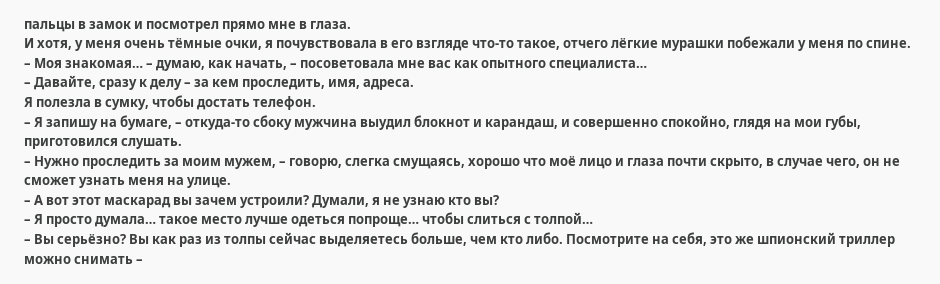пальцы в замок и посмотрел прямо мне в глаза.
И хотя, у меня очень тёмные очки, я почувствовала в его взгляде что-то такое, отчего лёгкие мурашки побежали у меня по спине.
– Моя знакомая… – думаю, как начать, – посоветовала мне вас как опытного специалиста…
– Давайте, сразу к делу – за кем проследить, имя, адреса.
Я полезла в сумку, чтобы достать телефон.
– Я запишу на бумаге, – откуда-то сбоку мужчина выудил блокнот и карандаш, и совершенно спокойно, глядя на мои губы, приготовился слушать.
– Нужно проследить за моим мужем, – говорю, слегка смущаясь, хорошо что моё лицо и глаза почти скрыто, в случае чего, он не сможет узнать меня на улице.
– А вот этот маскарад вы зачем устроили? Думали, я не узнаю кто вы?
– Я просто думала… такое место лучше одеться попроще… чтобы слиться с толпой…
– Вы серьёзно? Вы как раз из толпы сейчас выделяетесь больше, чем кто либо. Посмотрите на себя, это же шпионский триллер можно снимать –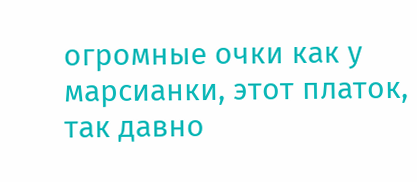огромные очки как у марсианки, этот платок, так давно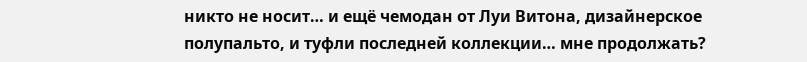никто не носит… и ещё чемодан от Луи Витона, дизайнерское полупальто, и туфли последней коллекции… мне продолжать?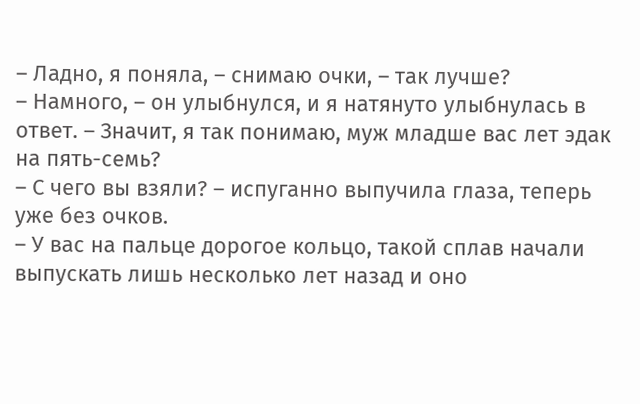– Ладно, я поняла, – снимаю очки, – так лучше?
– Намного, – он улыбнулся, и я натянуто улыбнулась в ответ. – Значит, я так понимаю, муж младше вас лет эдак на пять-семь?
– С чего вы взяли? – испуганно выпучила глаза, теперь уже без очков.
– У вас на пальце дорогое кольцо, такой сплав начали выпускать лишь несколько лет назад и оно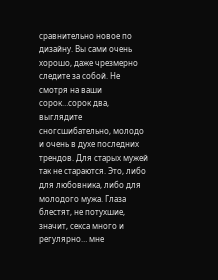сравнительно новое по дизайну. Вы сами очень хорошо, даже чрезмерно следите за собой. Не смотря на ваши сорок…сорок два, выглядите сногсшибательно, молодо и очень в духе последних трендов. Для старых мужей так не стараются. Это, либо для любовника, либо для молодого мужа. Глаза блестят, не потухшие, значит, секса много и регулярно… мне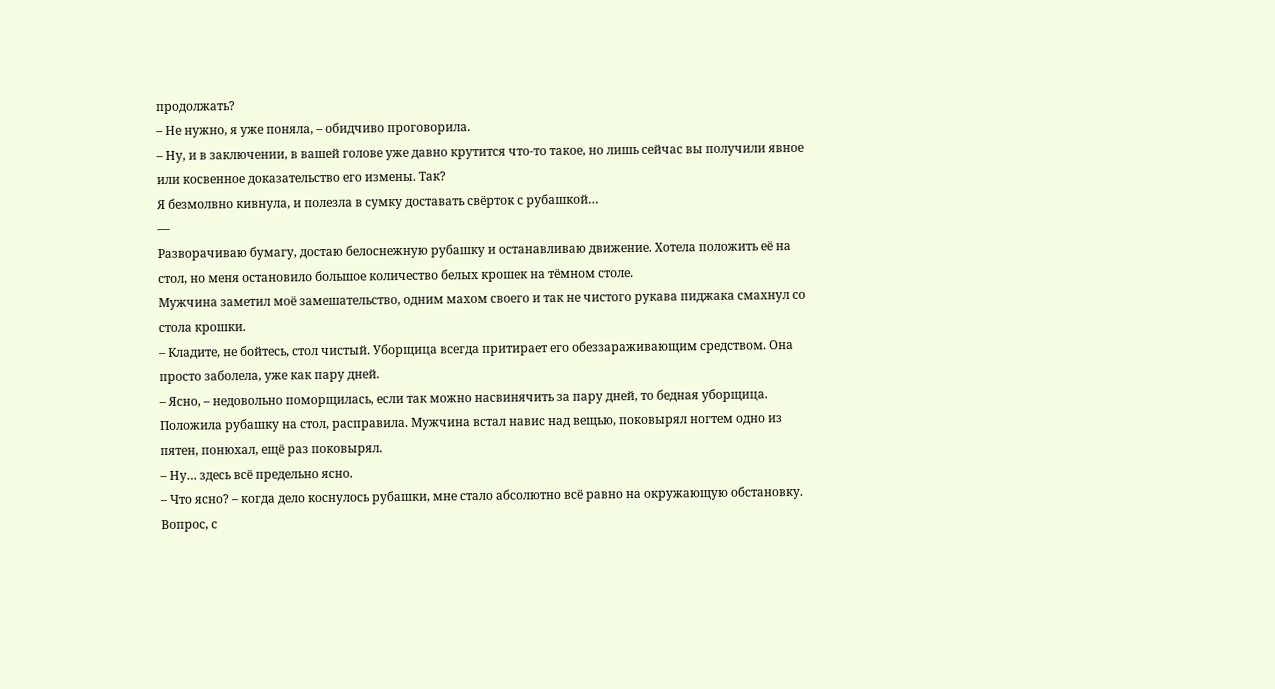продолжать?
– Не нужно, я уже поняла, – обидчиво проговорила.
– Ну, и в заключении, в вашей голове уже давно крутится что-то такое, но лишь сейчас вы получили явное или косвенное доказательство его измены. Так?
Я безмолвно кивнула, и полезла в сумку доставать свёрток с рубашкой…
––
Разворачиваю бумагу, достаю белоснежную рубашку и останавливаю движение. Хотела положить её на стол, но меня остановило большое количество белых крошек на тёмном столе.
Мужчина заметил моё замешательство, одним махом своего и так не чистого рукава пиджака смахнул со стола крошки.
– Кладите, не бойтесь, стол чистый. Уборщица всегда притирает его обеззараживающим средством. Она просто заболела, уже как пару дней.
– Ясно, – недовольно поморщилась, если так можно насвинячить за пару дней, то бедная уборщица.
Положила рубашку на стол, расправила. Мужчина встал навис над вещью, поковырял ногтем одно из пятен, понюхал, ещё раз поковырял.
– Ну… здесь всё предельно ясно.
– Что ясно? – когда дело коснулось рубашки, мне стало абсолютно всё равно на окружающую обстановку. Вопрос, с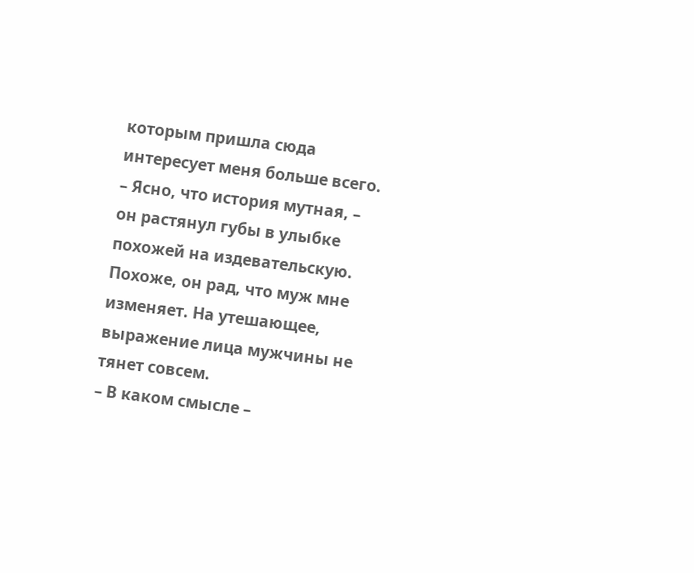которым пришла сюда интересует меня больше всего.
– Ясно, что история мутная, – он растянул губы в улыбке похожей на издевательскую.
Похоже, он рад, что муж мне изменяет. На утешающее, выражение лица мужчины не тянет совсем.
– В каком смысле –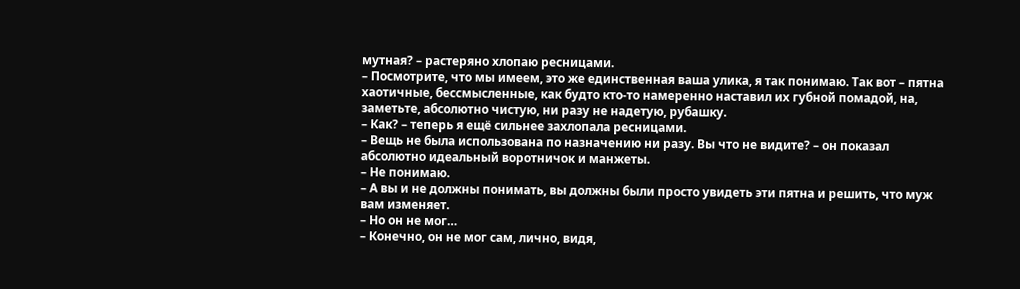мутная? – растеряно хлопаю ресницами.
– Посмотрите, что мы имеем, это же единственная ваша улика, я так понимаю. Так вот – пятна хаотичные, бессмысленные, как будто кто-то намеренно наставил их губной помадой, на, заметьте, абсолютно чистую, ни разу не надетую, рубашку.
– Как? – теперь я ещё сильнее захлопала ресницами.
– Вещь не была использована по назначению ни разу. Вы что не видите? – он показал абсолютно идеальный воротничок и манжеты.
– Не понимаю.
– А вы и не должны понимать, вы должны были просто увидеть эти пятна и решить, что муж вам изменяет.
– Но он не мог…
– Конечно, он не мог сам, лично, видя,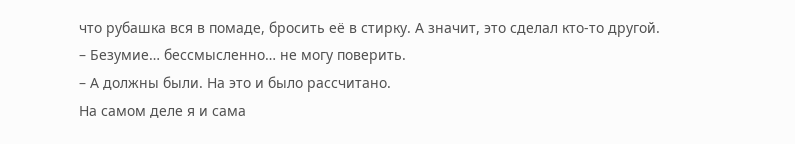что рубашка вся в помаде, бросить её в стирку. А значит, это сделал кто-то другой.
– Безумие… бессмысленно… не могу поверить.
– А должны были. На это и было рассчитано.
На самом деле я и сама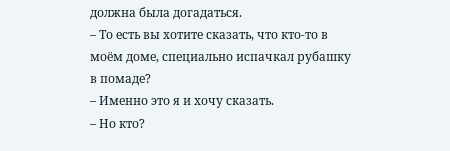должна была догадаться.
– То есть вы хотите сказать, что кто-то в моём доме, специально испачкал рубашку в помаде?
– Именно это я и хочу сказать.
– Но кто?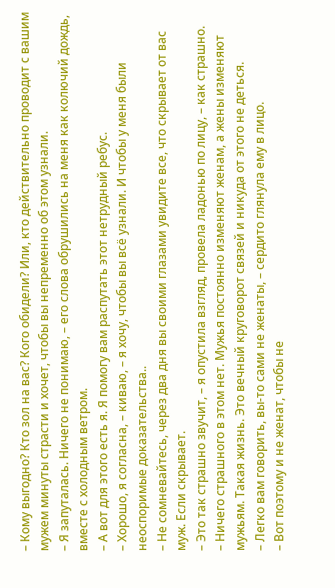– Кому выгодно? Кто зол на вас? Кого обидели? Или, кто действительно проводит с вашим мужем минуты страсти и хочет, чтобы вы непременно об этом узнали.
– Я запуталась. Ничего не понимаю, – его слова обрушились на меня как колючий дождь, вместе с холодным ветром.
– А вот для этого есть я. Я помогу вам распутать этот нетрудный ребус.
– Хорошо, я согласна, – киваю, – я хочу, чтобы вы всё узнали. И чтобы у меня были неоспоримые доказательства..
– Не сомневайтесь, через два дня вы своими глазами увидите все, что скрывает от вас муж. Если скрывает.
– Это так страшно звучит, – я опустила взгляд, провела ладонью по лицу, – как страшно.
– Ничего страшного в этом нет. Мужья постоянно изменяют женам, а жены изменяют мужьям. Такая жизнь. Это вечный круговорот связей и никуда от этого не деться.
– Легко вам говорить, вы-то сами не женаты, – сердито глянула ему в лицо.
– Вот поэтому и не женат, чтобы не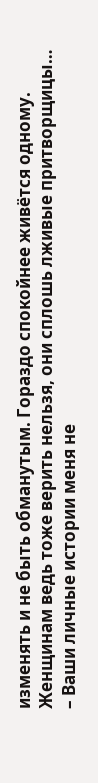изменять и не быть обманутым. Гораздо спокойнее живётся одному. Женщинам ведь тоже верить нельзя, они сплошь лживые притворщицы…
– Ваши личные истории меня не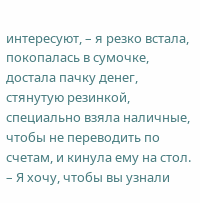интересуют, – я резко встала, покопалась в сумочке, достала пачку денег, стянутую резинкой, специально взяла наличные, чтобы не переводить по счетам, и кинула ему на стол. – Я хочу, чтобы вы узнали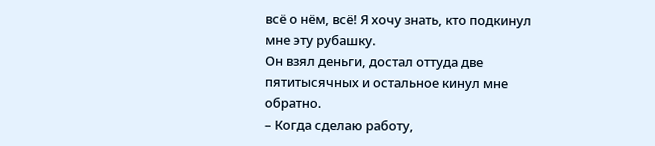всё о нём, всё! Я хочу знать, кто подкинул мне эту рубашку.
Он взял деньги, достал оттуда две пятитысячных и остальное кинул мне обратно.
– Когда сделаю работу,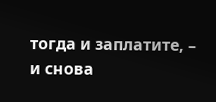тогда и заплатите, – и снова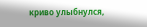криво улыбнулся,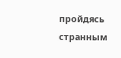пройдясь странным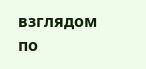взглядом по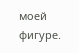моей фигуре.